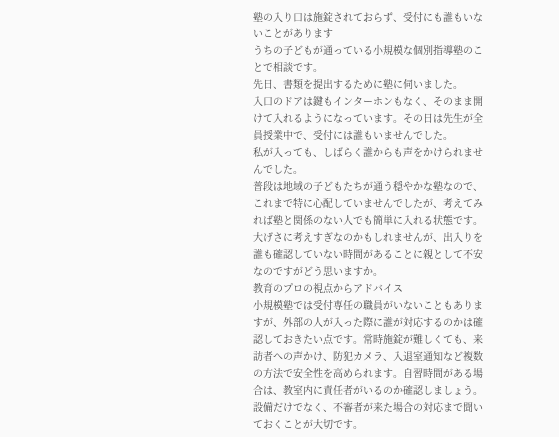塾の入り口は施錠されておらず、受付にも誰もいないことがあります
うちの子どもが通っている小規模な個別指導塾のことで相談です。
先日、書類を提出するために塾に伺いました。
入口のドアは鍵もインターホンもなく、そのまま開けて入れるようになっています。その日は先生が全員授業中で、受付には誰もいませんでした。
私が入っても、しばらく誰からも声をかけられませんでした。
普段は地域の子どもたちが通う穏やかな塾なので、これまで特に心配していませんでしたが、考えてみれば塾と関係のない人でも簡単に入れる状態です。
大げさに考えすぎなのかもしれませんが、出入りを誰も確認していない時間があることに親として不安なのですがどう思いますか。
教育のプロの視点からアドバイス
小規模塾では受付専任の職員がいないこともありますが、外部の人が入った際に誰が対応するのかは確認しておきたい点です。常時施錠が難しくても、来訪者への声かけ、防犯カメラ、入退室通知など複数の方法で安全性を高められます。自習時間がある場合は、教室内に責任者がいるのか確認しましょう。設備だけでなく、不審者が来た場合の対応まで聞いておくことが大切です。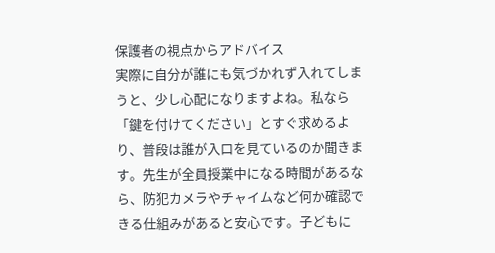保護者の視点からアドバイス
実際に自分が誰にも気づかれず入れてしまうと、少し心配になりますよね。私なら「鍵を付けてください」とすぐ求めるより、普段は誰が入口を見ているのか聞きます。先生が全員授業中になる時間があるなら、防犯カメラやチャイムなど何か確認できる仕組みがあると安心です。子どもに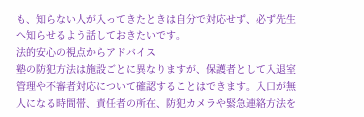も、知らない人が入ってきたときは自分で対応せず、必ず先生へ知らせるよう話しておきたいです。
法的安心の視点からアドバイス
塾の防犯方法は施設ごとに異なりますが、保護者として入退室管理や不審者対応について確認することはできます。入口が無人になる時間帯、責任者の所在、防犯カメラや緊急連絡方法を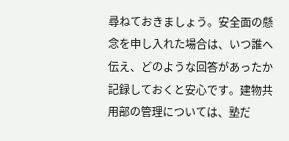尋ねておきましょう。安全面の懸念を申し入れた場合は、いつ誰へ伝え、どのような回答があったか記録しておくと安心です。建物共用部の管理については、塾だ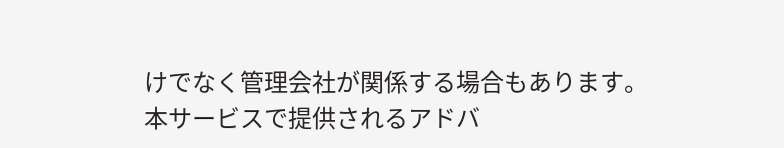けでなく管理会社が関係する場合もあります。
本サービスで提供されるアドバ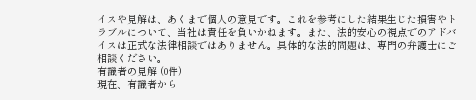イスや見解は、あくまで個人の意見です。これを参考にした結果生じた損害やトラブルについて、当社は責任を負いかねます。また、法的安心の視点でのアドバイスは正式な法律相談ではありません。具体的な法的問題は、専門の弁護士にご相談ください。
有識者の見解 (0件)
現在、有識者から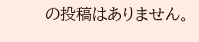の投稿はありません。